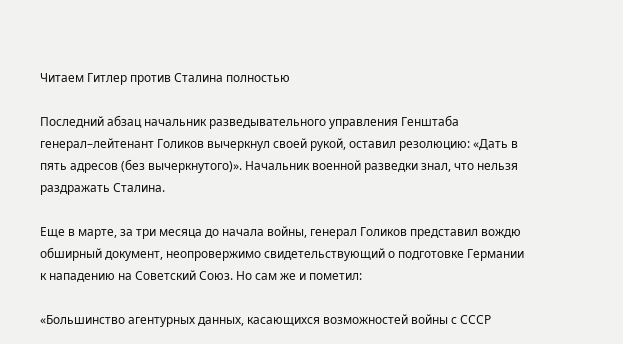Читаем Гитлер против Сталина полностью

Последний абзац начальник разведывательного управления Генштаба генерал–лейтенант Голиков вычеркнул своей рукой, оставил резолюцию: «Дать в пять адресов (без вычеркнутого)». Начальник военной разведки знал, что нельзя раздражать Сталина.

Еще в марте, за три месяца до начала войны, генерал Голиков представил вождю обширный документ, неопровержимо свидетельствующий о подготовке Германии к нападению на Советский Союз. Но сам же и пометил:

«Большинство агентурных данных, касающихся возможностей войны с СССР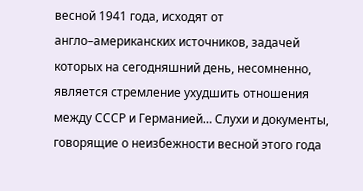весной 1941 года, исходят от англо–американских источников, задачей которых на сегодняшний день, несомненно, является стремление ухудшить отношения между СССР и Германией… Слухи и документы, говорящие о неизбежности весной этого года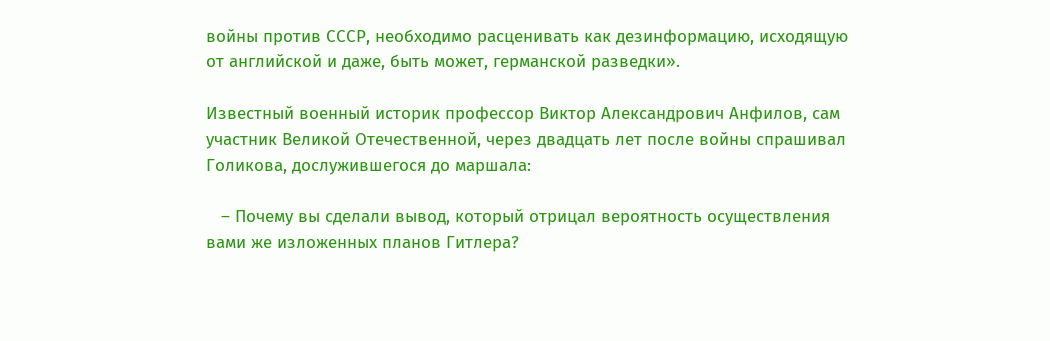войны против СССР, необходимо расценивать как дезинформацию, исходящую от английской и даже, быть может, германской разведки».

Известный военный историк профессор Виктор Александрович Анфилов, сам участник Великой Отечественной, через двадцать лет после войны спрашивал Голикова, дослужившегося до маршала:

   – Почему вы сделали вывод, который отрицал вероятность осуществления вами же изложенных планов Гитлера?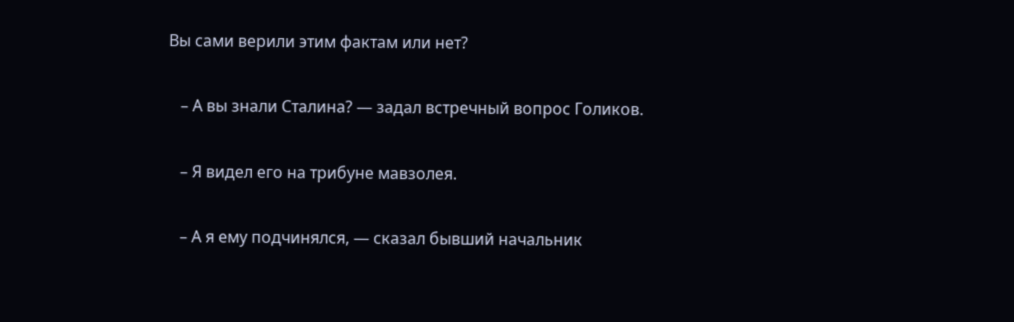Вы сами верили этим фактам или нет?

   – А вы знали Сталина? — задал встречный вопрос Голиков.

   – Я видел его на трибуне мавзолея.

   – А я ему подчинялся, — сказал бывший начальник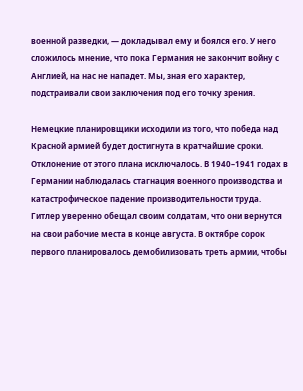военной разведки, — докладывал ему и боялся его. У него сложилось мнение, что пока Германия не закончит войну с Англией, на нас не нападет. Мы, зная его характер, подстраивали свои заключения под его точку зрения.

Немецкие планировщики исходили из того, что победа над Красной армией будет достигнута в кратчайшие сроки. Отклонение от этого плана исключалось. В 1940–1941 годах в Германии наблюдалась стагнация военного производства и катастрофическое падение производительности труда. Гитлер уверенно обещал своим солдатам, что они вернутся на свои рабочие места в конце августа. В октябре сорок первого планировалось демобилизовать треть армии, чтобы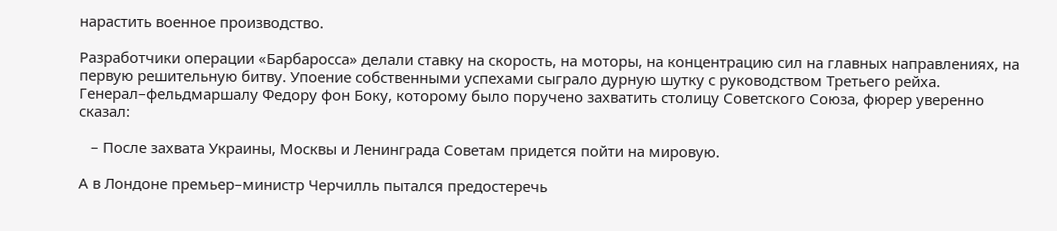нарастить военное производство.

Разработчики операции «Барбаросса» делали ставку на скорость, на моторы, на концентрацию сил на главных направлениях, на первую решительную битву. Упоение собственными успехами сыграло дурную шутку с руководством Третьего рейха. Генерал–фельдмаршалу Федору фон Боку, которому было поручено захватить столицу Советского Союза, фюрер уверенно сказал:

   – После захвата Украины, Москвы и Ленинграда Советам придется пойти на мировую.

А в Лондоне премьер–министр Черчилль пытался предостеречь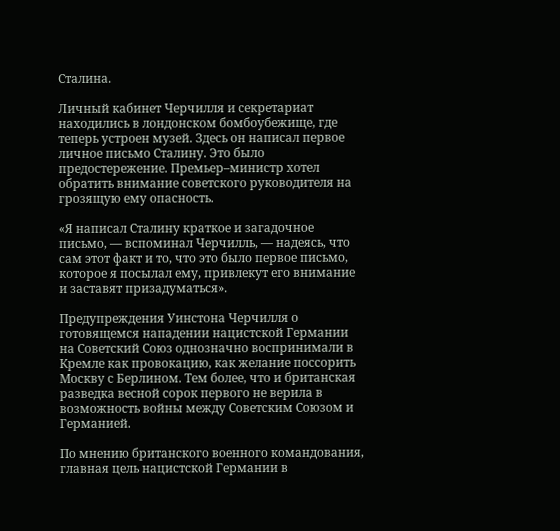Сталина.

Личный кабинет Черчилля и секретариат находились в лондонском бомбоубежище, где теперь устроен музей. Здесь он написал первое личное письмо Сталину. Это было предостережение. Премьер–министр хотел обратить внимание советского руководителя на грозящую ему опасность.

«Я написал Сталину краткое и загадочное письмо, — вспоминал Черчилль, — надеясь, что сам этот факт и то, что это было первое письмо, которое я посылал ему, привлекут его внимание и заставят призадуматься».

Предупреждения Уинстона Черчилля о готовящемся нападении нацистской Германии на Советский Союз однозначно воспринимали в Кремле как провокацию, как желание поссорить Москву с Берлином. Тем более, что и британская разведка весной сорок первого не верила в возможность войны между Советским Союзом и Германией.

По мнению британского военного командования, главная цель нацистской Германии в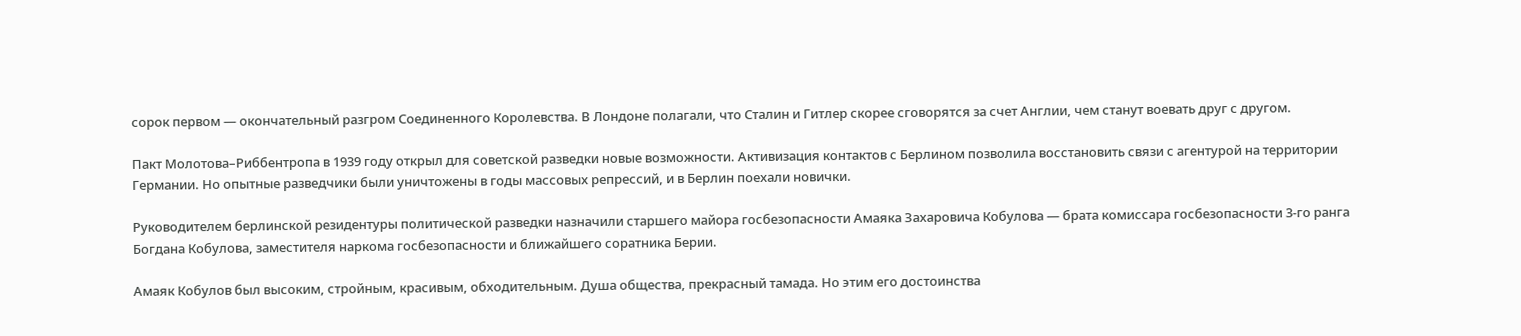сорок первом — окончательный разгром Соединенного Королевства. В Лондоне полагали, что Сталин и Гитлер скорее сговорятся за счет Англии, чем станут воевать друг с другом.

Пакт Молотова–Риббентропа в 1939 году открыл для советской разведки новые возможности. Активизация контактов с Берлином позволила восстановить связи с агентурой на территории Германии. Но опытные разведчики были уничтожены в годы массовых репрессий, и в Берлин поехали новички.

Руководителем берлинской резидентуры политической разведки назначили старшего майора госбезопасности Амаяка Захаровича Кобулова — брата комиссара госбезопасности 3‑го ранга Богдана Кобулова, заместителя наркома госбезопасности и ближайшего соратника Берии.

Амаяк Кобулов был высоким, стройным, красивым, обходительным. Душа общества, прекрасный тамада. Но этим его достоинства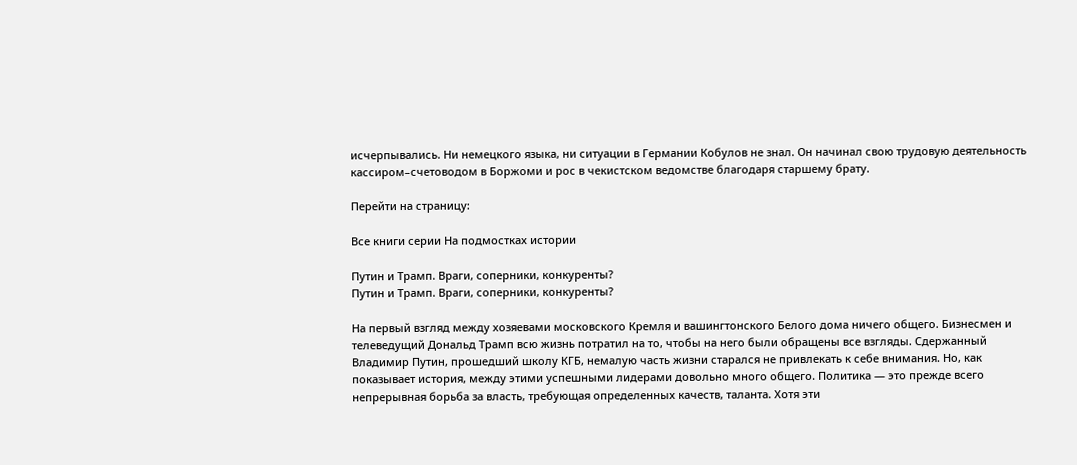исчерпывались. Ни немецкого языка, ни ситуации в Германии Кобулов не знал. Он начинал свою трудовую деятельность кассиром–счетоводом в Боржоми и рос в чекистском ведомстве благодаря старшему брату.

Перейти на страницу:

Все книги серии На подмостках истории

Путин и Трамп. Враги, соперники, конкуренты?
Путин и Трамп. Враги, соперники, конкуренты?

На первый взгляд между хозяевами московского Кремля и вашингтонского Белого дома ничего общего. Бизнесмен и телеведущий Дональд Трамп всю жизнь потратил на то, чтобы на него были обращены все взгляды. Сдержанный Владимир Путин, прошедший школу КГБ, немалую часть жизни старался не привлекать к себе внимания. Но, как показывает история, между этими успешными лидерами довольно много общего. Политика — это прежде всего непрерывная борьба за власть, требующая определенных качеств, таланта. Хотя эти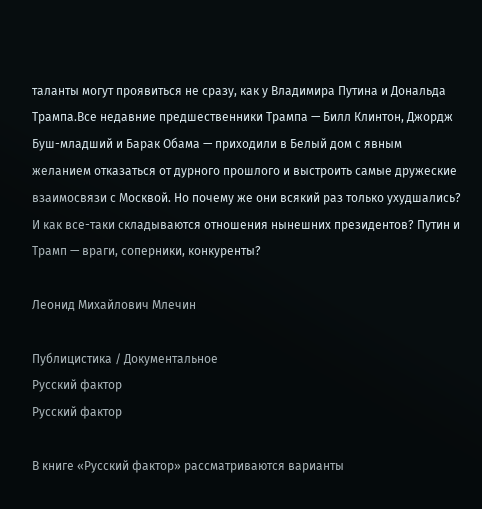таланты могут проявиться не сразу, как у Владимира Путина и Дональда Трампа.Все недавние предшественники Трампа — Билл Клинтон, Джордж Буш-младший и Барак Обама — приходили в Белый дом с явным желанием отказаться от дурного прошлого и выстроить самые дружеские взаимосвязи с Москвой. Но почему же они всякий раз только ухудшались? И как все-таки складываются отношения нынешних президентов? Путин и Трамп — враги, соперники, конкуренты?

Леонид Михайлович Млечин

Публицистика / Документальное
Русский фактор
Русский фактор

В книге «Русский фактор» рассматриваются варианты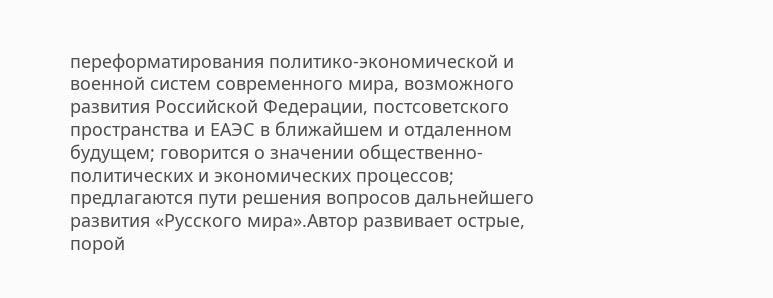переформатирования политико-экономической и военной систем современного мира, возможного развития Российской Федерации, постсоветского пространства и ЕАЭС в ближайшем и отдаленном будущем; говорится о значении общественно-политических и экономических процессов; предлагаются пути решения вопросов дальнейшего развития «Русского мира».Автор развивает острые, порой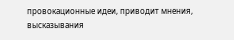провокационные идеи, приводит мнения, высказывания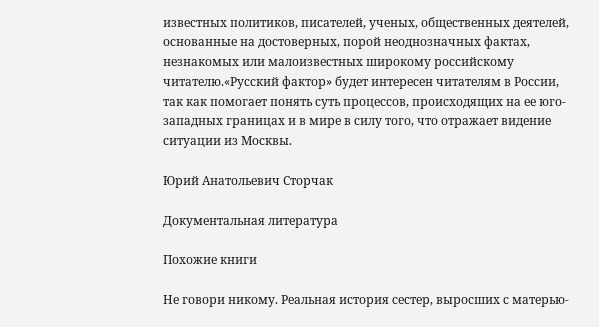известных политиков, писателей, ученых, общественных деятелей, основанные на достоверных, порой неоднозначных фактах, незнакомых или малоизвестных широкому российскому читателю.«Русский фактор» будет интересен читателям в России, так как помогает понять суть процессов, происходящих на ее юго-западных границах и в мире в силу того, что отражает видение ситуации из Москвы.

Юрий Анатольевич Сторчак

Документальная литература

Похожие книги

Не говори никому. Реальная история сестер, выросших с матерью-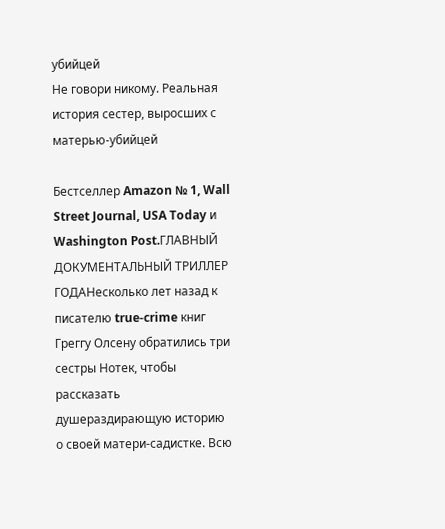убийцей
Не говори никому. Реальная история сестер, выросших с матерью-убийцей

Бестселлер Amazon № 1, Wall Street Journal, USA Today и Washington Post.ГЛАВНЫЙ ДОКУМЕНТАЛЬНЫЙ ТРИЛЛЕР ГОДАНесколько лет назад к писателю true-crime книг Греггу Олсену обратились три сестры Нотек, чтобы рассказать душераздирающую историю о своей матери-садистке. Всю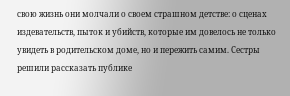свою жизнь они молчали о своем страшном детстве: о сценах издевательств, пыток и убийств, которые им довелось не только увидеть в родительском доме, но и пережить самим. Сестры решили рассказать публике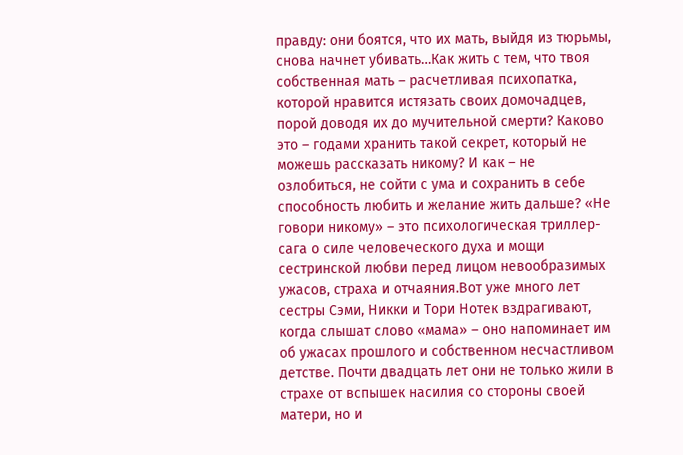правду: они боятся, что их мать, выйдя из тюрьмы, снова начнет убивать…Как жить с тем, что твоя собственная мать – расчетливая психопатка, которой нравится истязать своих домочадцев, порой доводя их до мучительной смерти? Каково это – годами хранить такой секрет, который не можешь рассказать никому? И как – не озлобиться, не сойти с ума и сохранить в себе способность любить и желание жить дальше? «Не говори никому» – это психологическая триллер-сага о силе человеческого духа и мощи сестринской любви перед лицом невообразимых ужасов, страха и отчаяния.Вот уже много лет сестры Сэми, Никки и Тори Нотек вздрагивают, когда слышат слово «мама» – оно напоминает им об ужасах прошлого и собственном несчастливом детстве. Почти двадцать лет они не только жили в страхе от вспышек насилия со стороны своей матери, но и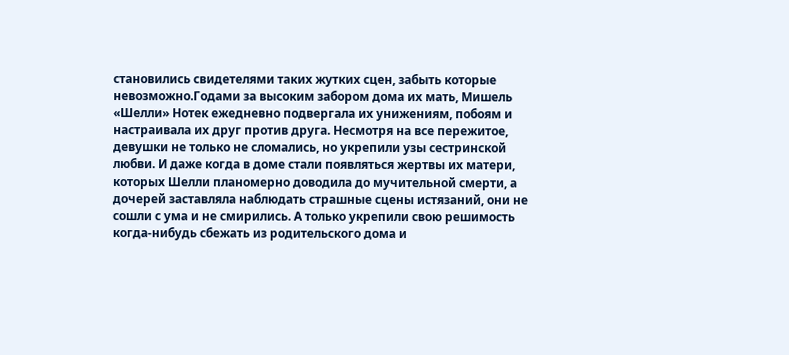становились свидетелями таких жутких сцен, забыть которые невозможно.Годами за высоким забором дома их мать, Мишель «Шелли» Нотек ежедневно подвергала их унижениям, побоям и настраивала их друг против друга. Несмотря на все пережитое, девушки не только не сломались, но укрепили узы сестринской любви. И даже когда в доме стали появляться жертвы их матери, которых Шелли планомерно доводила до мучительной смерти, а дочерей заставляла наблюдать страшные сцены истязаний, они не сошли с ума и не смирились. А только укрепили свою решимость когда-нибудь сбежать из родительского дома и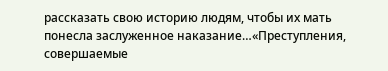рассказать свою историю людям, чтобы их мать понесла заслуженное наказание…«Преступления, совершаемые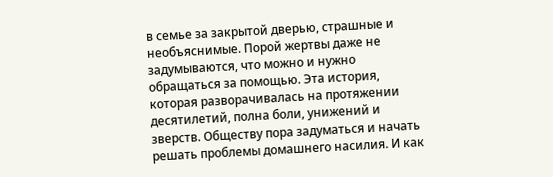в семье за закрытой дверью, страшные и необъяснимые. Порой жертвы даже не задумываются, что можно и нужно обращаться за помощью. Эта история, которая разворачивалась на протяжении десятилетий, полна боли, унижений и зверств. Обществу пора задуматься и начать решать проблемы домашнего насилия. И как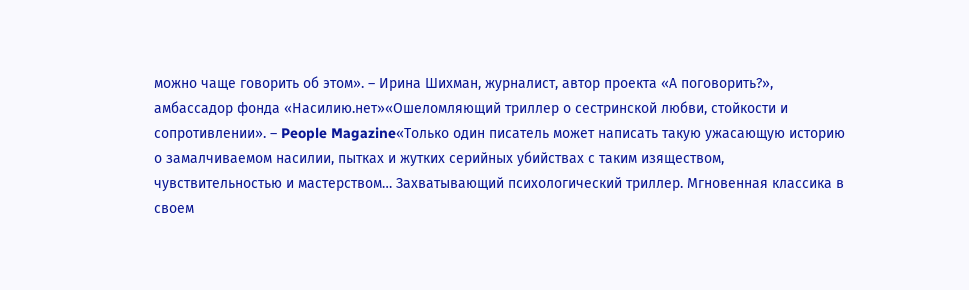можно чаще говорить об этом». – Ирина Шихман, журналист, автор проекта «А поговорить?», амбассадор фонда «Насилию.нет»«Ошеломляющий триллер о сестринской любви, стойкости и сопротивлении». – People Magazine«Только один писатель может написать такую ужасающую историю о замалчиваемом насилии, пытках и жутких серийных убийствах с таким изяществом, чувствительностью и мастерством… Захватывающий психологический триллер. Мгновенная классика в своем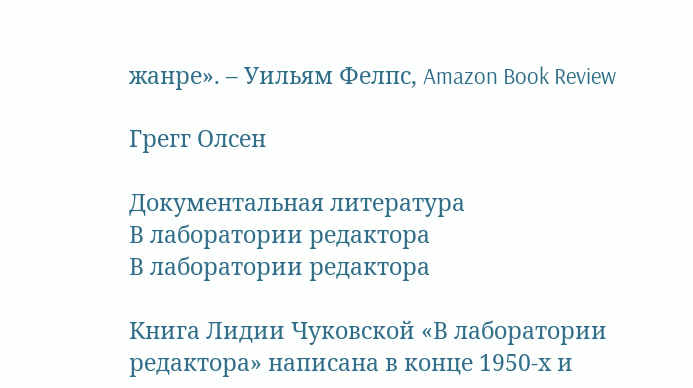жанре». – Уильям Фелпс, Amazon Book Review

Грегг Олсен

Документальная литература
В лаборатории редактора
В лаборатории редактора

Книга Лидии Чуковской «В лаборатории редактора» написана в конце 1950-х и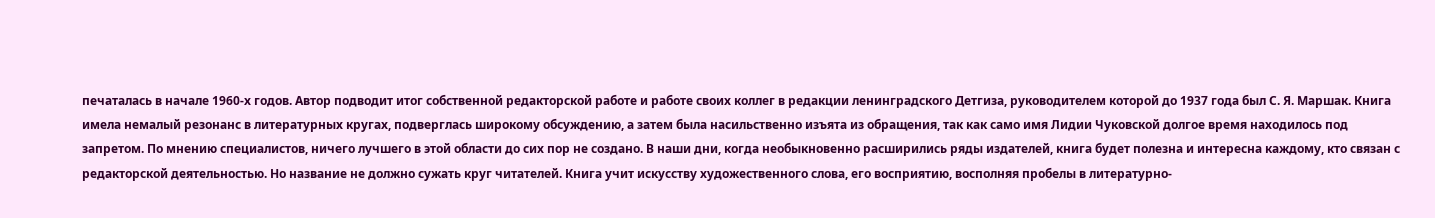печаталась в начале 1960-х годов. Автор подводит итог собственной редакторской работе и работе своих коллег в редакции ленинградского Детгиза, руководителем которой до 1937 года был С. Я. Маршак. Книга имела немалый резонанс в литературных кругах, подверглась широкому обсуждению, а затем была насильственно изъята из обращения, так как само имя Лидии Чуковской долгое время находилось под запретом. По мнению специалистов, ничего лучшего в этой области до сих пор не создано. В наши дни, когда необыкновенно расширились ряды издателей, книга будет полезна и интересна каждому, кто связан с редакторской деятельностью. Но название не должно сужать круг читателей. Книга учит искусству художественного слова, его восприятию, восполняя пробелы в литературно-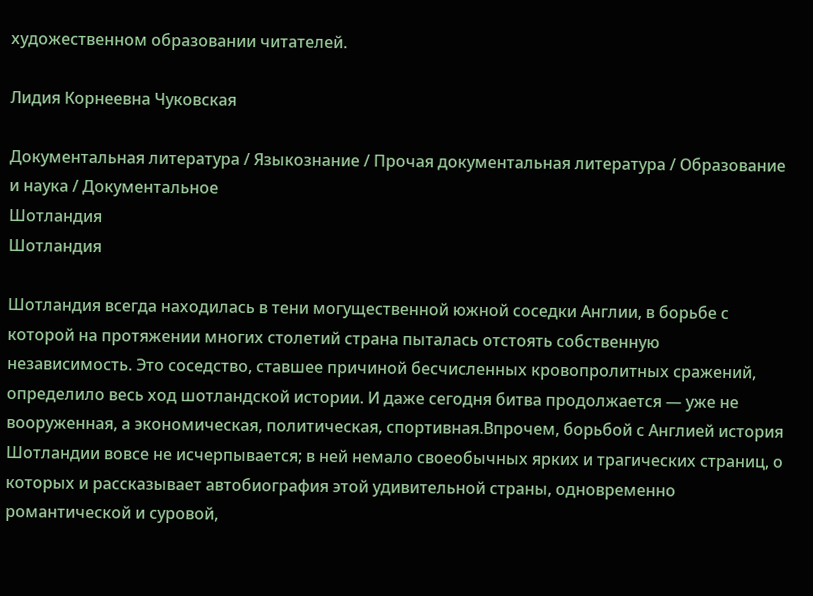художественном образовании читателей.

Лидия Корнеевна Чуковская

Документальная литература / Языкознание / Прочая документальная литература / Образование и наука / Документальное
Шотландия
Шотландия

Шотландия всегда находилась в тени могущественной южной соседки Англии, в борьбе с которой на протяжении многих столетий страна пыталась отстоять собственную независимость. Это соседство, ставшее причиной бесчисленных кровопролитных сражений, определило весь ход шотландской истории. И даже сегодня битва продолжается — уже не вооруженная, а экономическая, политическая, спортивная.Впрочем, борьбой с Англией история Шотландии вовсе не исчерпывается; в ней немало своеобычных ярких и трагических страниц, о которых и рассказывает автобиография этой удивительной страны, одновременно романтической и суровой,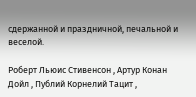сдержанной и праздничной, печальной и веселой.

Роберт Льюис Стивенсон , Артур Конан Дойл , Публий Корнелий Тацит ,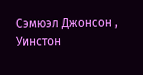Сэмюэл Джонсон , Уинстон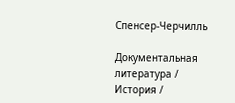Спенсер-Черчилль

Документальная литература / История /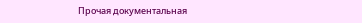Прочая документальная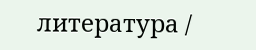литература /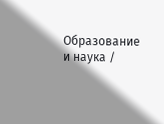Образование и наука /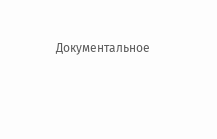Документальное